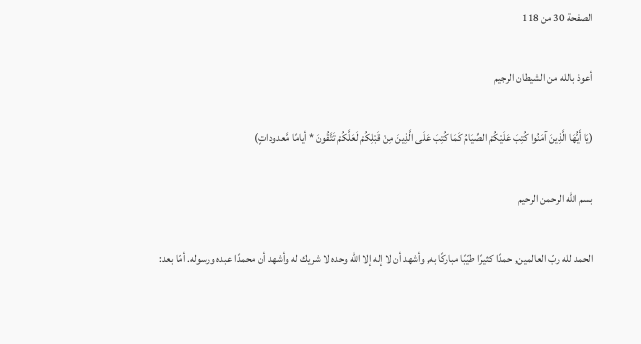الصفحة 30 من 118

أعوذ بالله من الشيطان الرجيم

(يَا أَيُّهَا الَّذِينَ آمَنُوا كُتِبَ عَلَيْكُمْ الصِّيَامُ كَمَا كُتِبَ عَلَى الَّذِينَ مِنْ قَبْلِكُمْ لَعَلَّكُمْ تَتَّقُونَ * أيامًا مَّعدوداتٍ)

بسم الله الرحمن الرحيم

الحمد لله ربّ العالمين, حمدًا كثيرًا طيّبًا مباركًا به, وأشهد أن لا إله إلا الله وحده لا شريك له وأشهد أن محمدًا عبده ورسوله. أمّا بعد: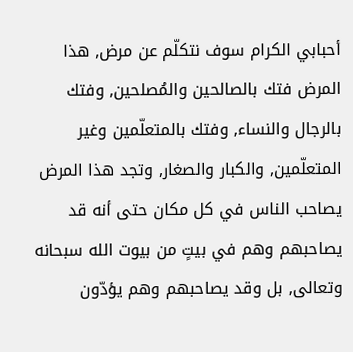أحبابي الكرام سوف نتكلّم عن مرض, هذا المرض فتك بالصالحين والمُصلحين, وفتك بالرجال والنساء, وفتك بالمتعلّمين وغير المتعلّمين, والكبار والصغار, وتجد هذا المرض يصاحب الناس في كل مكان حتى أنه قد يصاحبهم وهم في بيتٍ من بيوت الله سبحانه وتعالى, بل وقد يصاحبهم وهم يؤدّون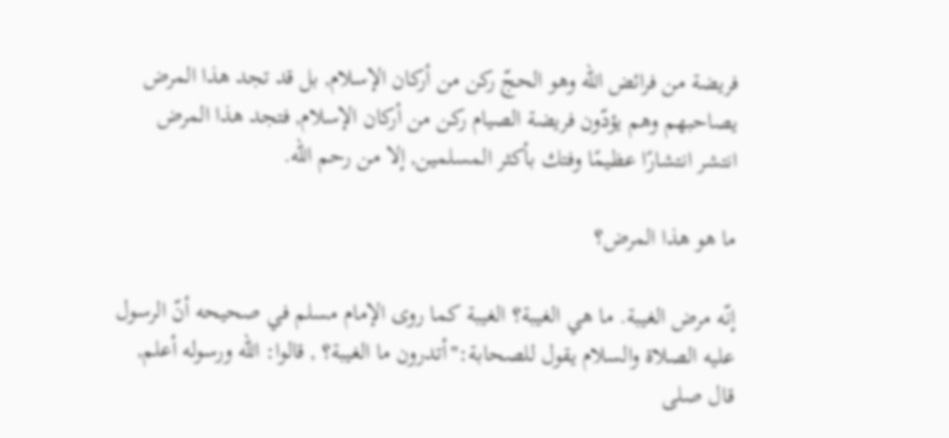فريضة من فرائض الله وهو الحجّ ركن من أركان الإسلام, بل قد تجد هذا المرض يصاحبهم وهم يؤدّون فريضة الصيام ركن من أركان الإسلام, فتجد هذا المرض انتشر انتشارًا عظيمًا وفتك بأكثر المسلمين, إلا من رحم الله.

ما هو هذا المرض؟

إنّه مرض الغيبة. ما هي الغيبة؟ الغيبة كما روى الإمام مسلم في صحيحه أنّ الرسول عليه الصلاة والسلام يقول للصحابة:"أتدرون ما الغيبة؟ , قالوا: الله ورسوله أعلم, قال صلى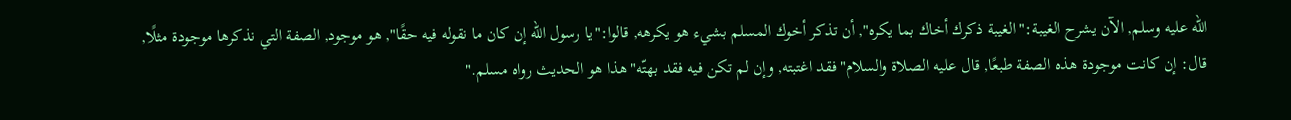الله عليه وسلم, الآن يشرح الغيبة:"الغيبة ذكرك أخاك بما يكره", أن تذكر أخوك المسلم بشيء هو يكرهه, قالوا:"يا رسول الله إن كان ما نقوله فيه حقًا", هو موجود, الصفة التي نذكرها موجودة مثلًا, قال: إن كانت موجودة هذه الصفة طبعًا, قال عليه الصلاة والسلام"فقد اغتبته, وإن لم تكن فيه فقد بهتّه"هذا هو الحديث رواه مسلم."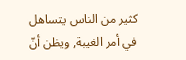كثير من الناس يتساهل في أمر الغيبة, ويظن أنّ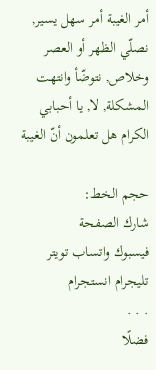أمر الغيبة أمر سهل يسير, نصلّي الظهر أو العصر وخلاص, نتوضّأ وانتهت المشكلة, لا, يا أحبابي الكرام هل تعلمون أنّ الغيبة

حجم الخط:
شارك الصفحة
فيسبوك واتساب تويتر تليجرام انستجرام
. . .
فضلًا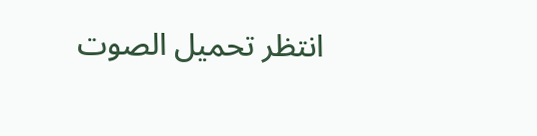انتظر تحميل الصوت